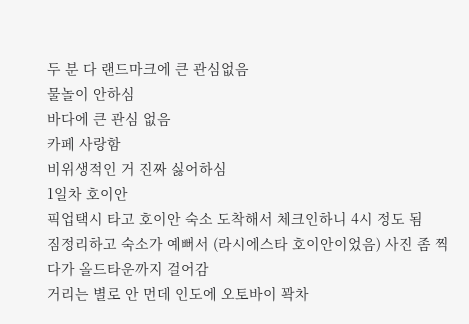두 분 다 랜드마크에 큰 관심없음
물놀이 안하심
바다에 큰 관심 없음
카페 사랑함
비위생적인 거 진짜 싫어하심
1일차 호이안
픽업택시 타고 호이안 숙소 도착해서 체크인하니 4시 정도 됨
짐정리하고 숙소가 예뻐서 (라시에스타 호이안이었음) 사진 좀 찍다가 올드타운까지 걸어감
거리는 별로 안 먼데 인도에 오토바이 꽉차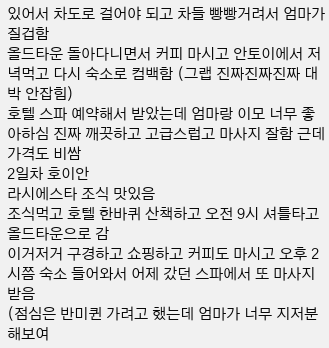있어서 차도로 걸어야 되고 차들 빵빵거려서 엄마가 질겁함
올드타운 돌아다니면서 커피 마시고 안토이에서 저녁먹고 다시 숙소로 컴백함 (그랩 진짜진짜진짜 대박 안잡힘)
호텔 스파 예약해서 받았는데 엄마랑 이모 너무 좋아하심 진짜 깨끗하고 고급스럽고 마사지 잘함 근데 가격도 비쌈
2일차 호이안
라시에스타 조식 맛있음
조식먹고 호텔 한바퀴 산책하고 오전 9시 셔틀타고 올드타운으로 감
이거저거 구경하고 쇼핑하고 커피도 마시고 오후 2시쯤 숙소 들어와서 어제 갔던 스파에서 또 마사지 받음
(점심은 반미퀸 가려고 했는데 엄마가 너무 지저분해보여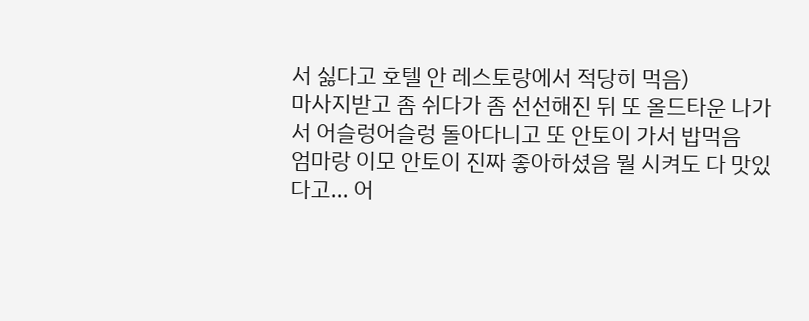서 싫다고 호텔 안 레스토랑에서 적당히 먹음)
마사지받고 좀 쉬다가 좀 선선해진 뒤 또 올드타운 나가서 어슬렁어슬렁 돌아다니고 또 안토이 가서 밥먹음
엄마랑 이모 안토이 진짜 좋아하셨음 뭘 시켜도 다 맛있다고... 어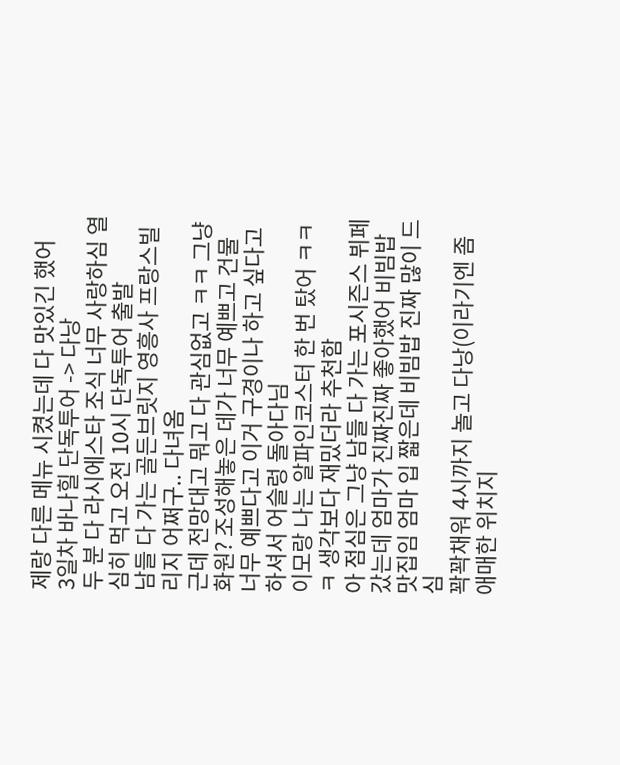제랑 다른 메뉴 시켰는데 다 맛있긴 했어
3일차 바나힐 단독투어 -> 다낭
두 분 다 라시에스타 조식 너무 사랑하심 열심히 먹고 오전 10시 단독투어 출발
남들 다 가는 골든브릿지 영흥사 프랑스빌리지 어쩌구.. 다녀옴
근데 전망대고 뭐고 다 관심없고 ㅋㅋ 그냥 화원? 조성해놓은 데가 너무 예쁘고 건물 너무 예쁘다고 이거 구경이나 하고 싶다고 하셔서 어슬렁 돌아다님
이모랑 나는 알파인코스터 한 번 탔어 ㅋㅋㅋ 생각보다 재밌더라 추천함
아 점심은 그냥 남들 다 가는 포시즌스 뷔페 갔는데 엄마가 진짜진짜 좋아했어 비빔밥맛집임 엄마 입 짧은데 비빔밥 진짜 많이 드심
꽉꽉채워 4시까지 놀고 다낭(이라기엔 좀 애매한 위치지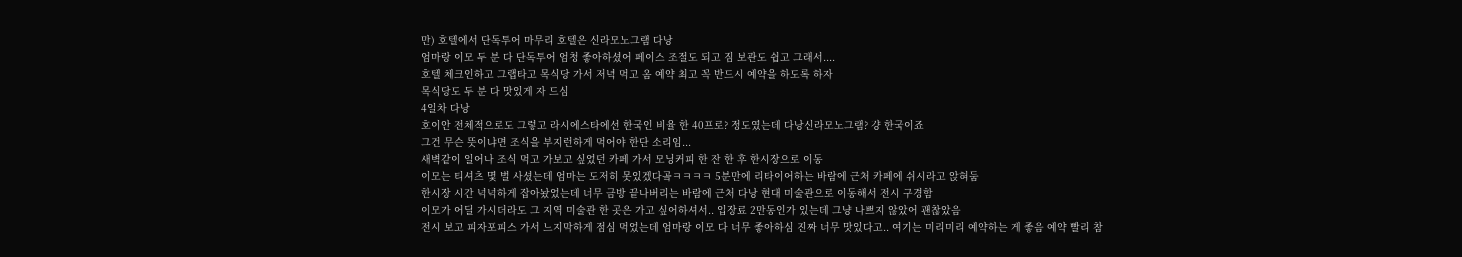만) 호텔에서 단독투어 마무리 호텔은 신라모노그램 다낭
엄마랑 이모 두 분 다 단독투어 엄청 좋아하셨어 페이스 조절도 되고 짐 보관도 쉽고 그래서....
호텔 체크인하고 그랩타고 목식당 가서 저녁 먹고 옴 예약 최고 꼭 반드시 예약을 하도록 하자
목식당도 두 분 다 맛있게 자 드심
4일차 다낭
호이안 전체적으로도 그렇고 라시에스타에선 한국인 비율 한 40프로? 정도였는데 다낭신라모노그램? 걍 한국이죠
그건 무슨 뜻이냐면 조식을 부지런하게 먹어야 한단 소리임...
새벽같이 일어나 조식 먹고 가보고 싶었던 카페 가서 모닝커피 한 잔 한 후 한시장으로 이동
이모는 티셔츠 몇 벌 사셨는데 엄마는 도저히 못있겠다곸ㅋㅋㅋㅋ 5분만에 리타이어하는 바람에 근처 카페에 쉬시라고 앉혀둠
한시장 시간 넉넉하게 잡아놨었는데 너무 금방 끝나버리는 바람에 근처 다낭 현대 미술관으로 이동해서 전시 구경함
이모가 어딜 가시더라도 그 지역 미술관 한 곳은 가고 싶어하셔서.. 입장료 2만동인가 있는데 그냥 나쁘지 않았어 괜찮았음
전시 보고 피자포피스 가서 느지막하게 점심 먹었는데 엄마랑 이모 다 너무 좋아하심 진짜 너무 맛있다고.. 여기는 미리미리 예약하는 게 좋음 예약 빨리 참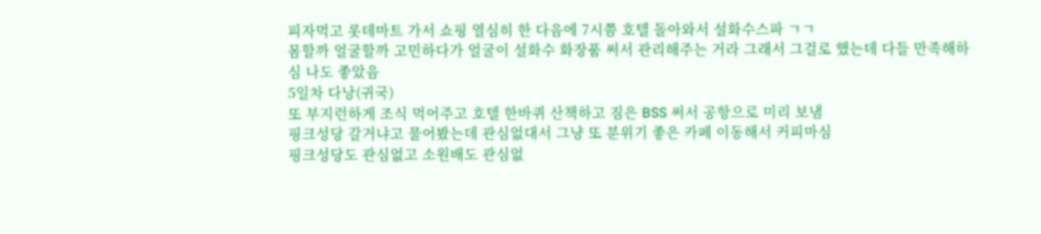피자먹고 롯데마트 가서 쇼핑 열심히 한 다음에 7시쯤 호텔 돌아와서 설화수스파 ㄱㄱ
몸할까 얼굴할까 고민하다가 얼굴이 설화수 화장품 써서 관리해주는 거라 그래서 그걸로 했는데 다들 만족해하심 나도 좋았음
5일차 다낭(귀국)
또 부지런하게 조식 먹어주고 호텔 한바퀴 산책하고 짐은 BSS 써서 공항으로 미리 보냄
핑크성당 갈거냐고 물어봤는데 관심없대서 그냥 또 분위기 좋은 카페 이동해서 커피마심
핑크성당도 관심없고 소원배도 관심없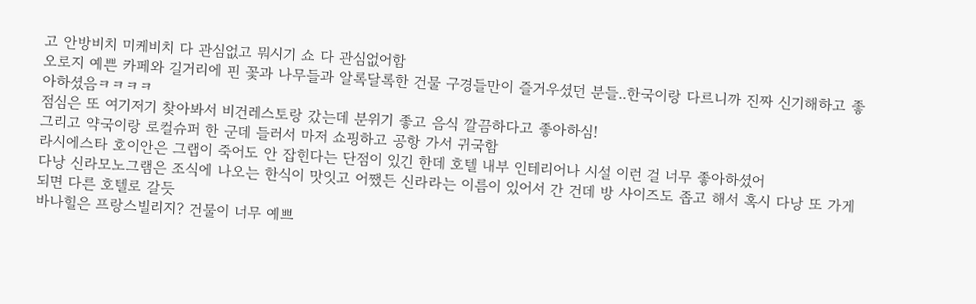고 안방비치 미케비치 다 관심없고 뭐시기 쇼 다 관심없어함
오로지 예쁜 카페와 길거리에 핀 꽃과 나무들과 알록달록한 건물 구경들만이 즐거우셨던 분들..한국이랑 다르니까 진짜 신기해하고 좋아하셨음ㅋㅋㅋㅋ
점심은 또 여기저기 찾아봐서 비건레스토랑 갔는데 분위기 좋고 음식 깔끔하다고 좋아하심!
그리고 약국이랑 로컬슈퍼 한 군데 들러서 마저 쇼핑하고 공항 가서 귀국함
라시에스타 호이안은 그랩이 죽어도 안 잡힌다는 단점이 있긴 한데 호텔 내부 인테리어나 시설 이런 걸 너무 좋아하셨어
다낭 신라모노그램은 조식에 나오는 한식이 맛잇고 어쨌든 신라라는 이름이 있어서 간 건데 방 사이즈도 좁고 해서 혹시 다낭 또 가게 되면 다른 호텔로 갈듯
바나힐은 프랑스빌리지? 건물이 너무 예쁘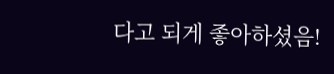다고 되게 좋아하셨음!